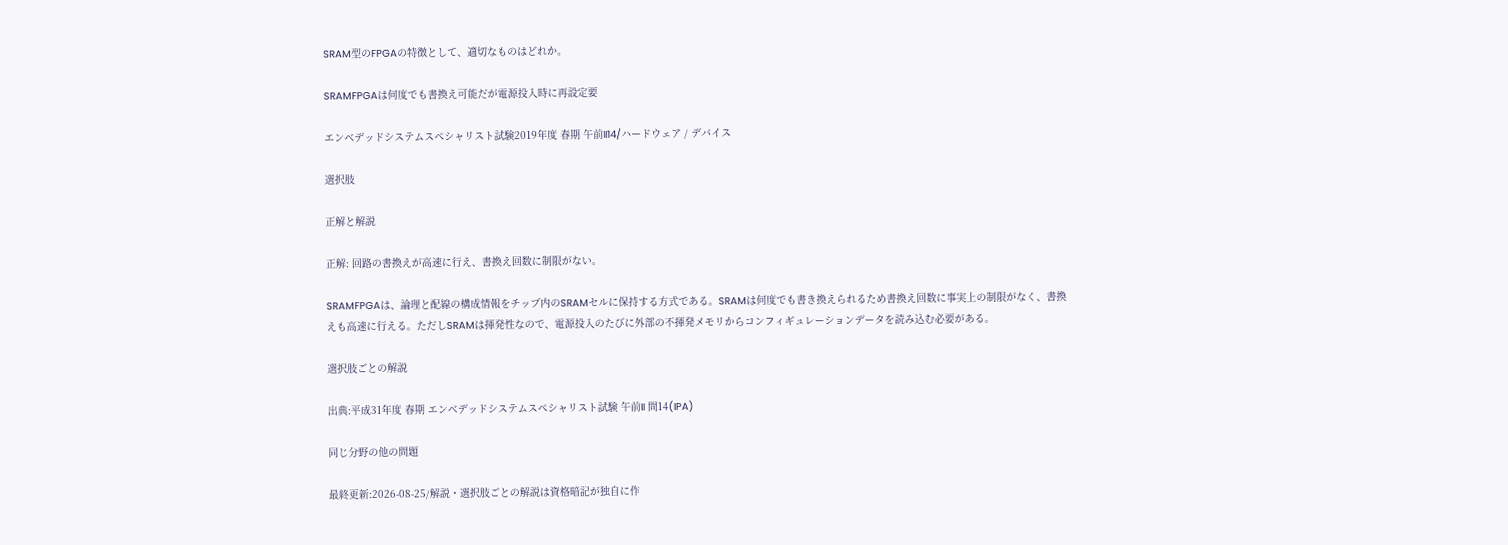SRAM型のFPGAの特徴として、適切なものはどれか。

SRAMFPGAは何度でも書換え可能だが電源投入時に再設定要

エンベデッドシステムスペシャリスト試験2019年度 春期 午前II14/ハードウェア / デバイス

選択肢

正解と解説

正解: 回路の書換えが高速に行え、書換え回数に制限がない。

SRAMFPGAは、論理と配線の構成情報をチップ内のSRAMセルに保持する方式である。SRAMは何度でも書き換えられるため書換え回数に事実上の制限がなく、書換えも高速に行える。ただしSRAMは揮発性なので、電源投入のたびに外部の不揮発メモリからコンフィギュレーションデータを読み込む必要がある。

選択肢ごとの解説

出典:平成31年度 春期 エンベデッドシステムスペシャリスト試験 午前II 問14(IPA)

同じ分野の他の問題

最終更新:2026-08-25/解説・選択肢ごとの解説は資格暗記が独自に作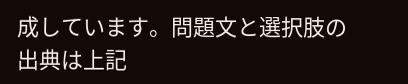成しています。問題文と選択肢の出典は上記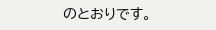のとおりです。